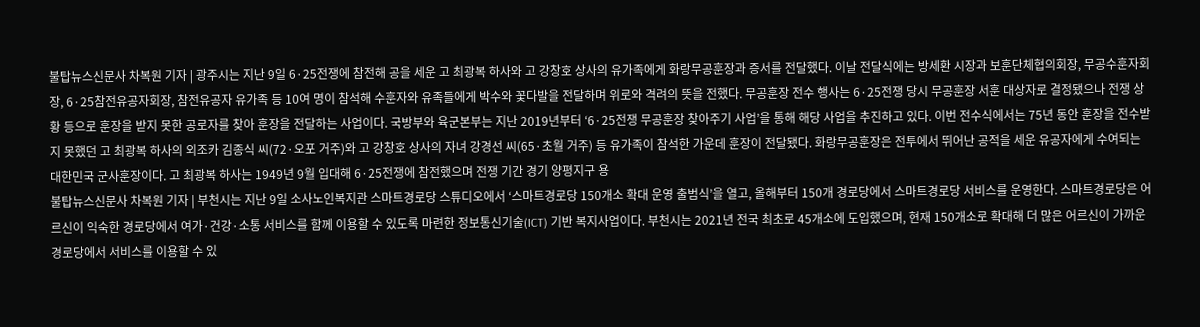불탑뉴스신문사 차복원 기자 | 광주시는 지난 9일 6·25전쟁에 참전해 공을 세운 고 최광복 하사와 고 강창호 상사의 유가족에게 화랑무공훈장과 증서를 전달했다. 이날 전달식에는 방세환 시장과 보훈단체협의회장, 무공수훈자회장, 6·25참전유공자회장, 참전유공자 유가족 등 10여 명이 참석해 수훈자와 유족들에게 박수와 꽃다발을 전달하며 위로와 격려의 뜻을 전했다. 무공훈장 전수 행사는 6·25전쟁 당시 무공훈장 서훈 대상자로 결정됐으나 전쟁 상황 등으로 훈장을 받지 못한 공로자를 찾아 훈장을 전달하는 사업이다. 국방부와 육군본부는 지난 2019년부터 ‘6·25전쟁 무공훈장 찾아주기 사업’을 통해 해당 사업을 추진하고 있다. 이번 전수식에서는 75년 동안 훈장을 전수받지 못했던 고 최광복 하사의 외조카 김종식 씨(72·오포 거주)와 고 강창호 상사의 자녀 강경선 씨(65·초월 거주) 등 유가족이 참석한 가운데 훈장이 전달됐다. 화랑무공훈장은 전투에서 뛰어난 공적을 세운 유공자에게 수여되는 대한민국 군사훈장이다. 고 최광복 하사는 1949년 9월 입대해 6·25전쟁에 참전했으며 전쟁 기간 경기 양평지구 용
불탑뉴스신문사 차복원 기자 | 부천시는 지난 9일 소사노인복지관 스마트경로당 스튜디오에서 ‘스마트경로당 150개소 확대 운영 출범식’을 열고, 올해부터 150개 경로당에서 스마트경로당 서비스를 운영한다. 스마트경로당은 어르신이 익숙한 경로당에서 여가·건강·소통 서비스를 함께 이용할 수 있도록 마련한 정보통신기술(ICT) 기반 복지사업이다. 부천시는 2021년 전국 최초로 45개소에 도입했으며, 현재 150개소로 확대해 더 많은 어르신이 가까운 경로당에서 서비스를 이용할 수 있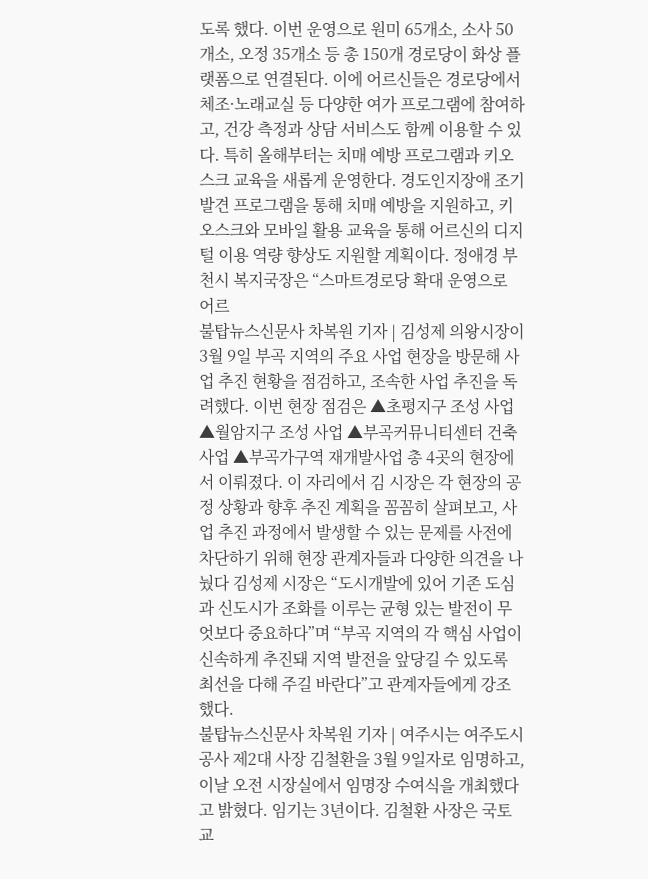도록 했다. 이번 운영으로 원미 65개소, 소사 50개소, 오정 35개소 등 총 150개 경로당이 화상 플랫폼으로 연결된다. 이에 어르신들은 경로당에서 체조·노래교실 등 다양한 여가 프로그램에 참여하고, 건강 측정과 상담 서비스도 함께 이용할 수 있다. 특히 올해부터는 치매 예방 프로그램과 키오스크 교육을 새롭게 운영한다. 경도인지장애 조기 발견 프로그램을 통해 치매 예방을 지원하고, 키오스크와 모바일 활용 교육을 통해 어르신의 디지털 이용 역량 향상도 지원할 계획이다. 정애경 부천시 복지국장은 “스마트경로당 확대 운영으로 어르
불탑뉴스신문사 차복원 기자 | 김성제 의왕시장이 3월 9일 부곡 지역의 주요 사업 현장을 방문해 사업 추진 현황을 점검하고, 조속한 사업 추진을 독려했다. 이번 현장 점검은 ▲초평지구 조성 사업 ▲월암지구 조성 사업 ▲부곡커뮤니티센터 건축 사업 ▲부곡가구역 재개발사업 총 4곳의 현장에서 이뤄졌다. 이 자리에서 김 시장은 각 현장의 공정 상황과 향후 추진 계획을 꼼꼼히 살펴보고, 사업 추진 과정에서 발생할 수 있는 문제를 사전에 차단하기 위해 현장 관계자들과 다양한 의견을 나눴다 김성제 시장은 “도시개발에 있어 기존 도심과 신도시가 조화를 이루는 균형 있는 발전이 무엇보다 중요하다”며 “부곡 지역의 각 핵심 사업이 신속하게 추진돼 지역 발전을 앞당길 수 있도록 최선을 다해 주길 바란다”고 관계자들에게 강조했다.
불탑뉴스신문사 차복원 기자 | 여주시는 여주도시공사 제2대 사장 김철환을 3월 9일자로 임명하고, 이날 오전 시장실에서 임명장 수여식을 개최했다고 밝혔다. 임기는 3년이다. 김철환 사장은 국토교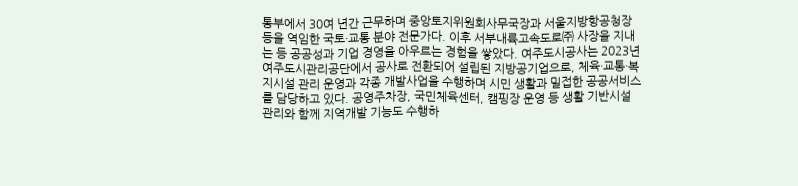통부에서 30여 년간 근무하며 중앙토지위원회사무국장과 서울지방항공청장 등을 역임한 국토·교통 분야 전문가다. 이후 서부내륙고속도로㈜ 사장을 지내는 등 공공성과 기업 경영을 아우르는 경험을 쌓았다. 여주도시공사는 2023년 여주도시관리공단에서 공사로 전환되어 설립된 지방공기업으로, 체육·교통·복지시설 관리 운영과 각종 개발사업을 수행하며 시민 생활과 밀접한 공공서비스를 담당하고 있다. 공영주차장, 국민체육센터, 캠핑장 운영 등 생활 기반시설 관리와 함께 지역개발 기능도 수행하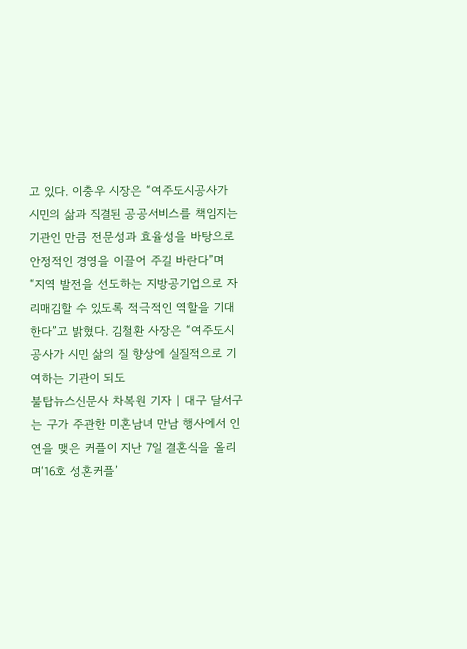고 있다. 이충우 시장은 “여주도시공사가 시민의 삶과 직결된 공공서비스를 책임지는 기관인 만큼 전문성과 효율성을 바탕으로 안정적인 경영을 이끌어 주길 바란다”며 “지역 발전을 선도하는 지방공기업으로 자리매김할 수 있도록 적극적인 역할을 기대한다”고 밝혔다. 김철환 사장은 “여주도시공사가 시민 삶의 질 향상에 실질적으로 기여하는 기관이 되도
불탑뉴스신문사 차복원 기자 | 대구 달서구는 구가 주관한 미혼남녀 만남 행사에서 인연을 맺은 커플이 지난 7일 결혼식을 올리며‘16호 성혼커플’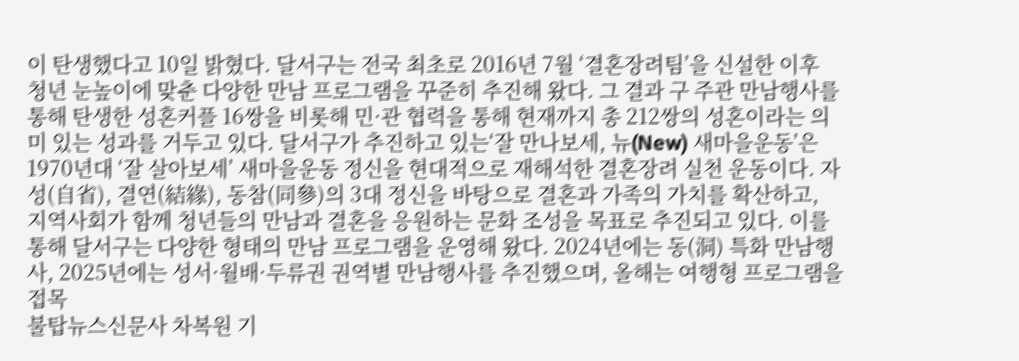이 탄생했다고 10일 밝혔다. 달서구는 전국 최초로 2016년 7월 ‘결혼장려팀’을 신설한 이후 청년 눈높이에 맞춘 다양한 만남 프로그램을 꾸준히 추진해 왔다. 그 결과 구 주관 만남행사를 통해 탄생한 성혼커플 16쌍을 비롯해 민·관 협력을 통해 현재까지 총 212쌍의 성혼이라는 의미 있는 성과를 거두고 있다. 달서구가 추진하고 있는‘잘 만나보세, 뉴(New) 새마을운동’은 1970년대 ‘잘 살아보세’ 새마을운동 정신을 현대적으로 재해석한 결혼장려 실천 운동이다. 자성(自省), 결연(結緣), 동참(同參)의 3대 정신을 바탕으로 결혼과 가족의 가치를 확산하고, 지역사회가 함께 청년들의 만남과 결혼을 응원하는 문화 조성을 목표로 추진되고 있다. 이를 통해 달서구는 다양한 형태의 만남 프로그램을 운영해 왔다. 2024년에는 동(洞) 특화 만남행사, 2025년에는 성서·월배·두류권 권역별 만남행사를 추진했으며, 올해는 여행형 프로그램을 접목
불탑뉴스신문사 차복원 기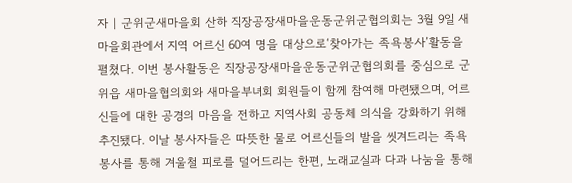자 | 군위군새마을회 산하 직장공장새마을운동군위군협의회는 3월 9일 새마을회관에서 지역 어르신 60여 명을 대상으로‘찾아가는 족욕봉사’활동을 펼쳤다. 이번 봉사활동은 직장공장새마을운동군위군협의회를 중심으로 군위읍 새마을협의회와 새마을부녀회 회원들이 함께 참여해 마련됐으며, 어르신들에 대한 공경의 마음을 전하고 지역사회 공동체 의식을 강화하기 위해 추진됐다. 이날 봉사자들은 따뜻한 물로 어르신들의 발을 씻겨드리는 족욕 봉사를 통해 겨울철 피로를 덜어드리는 한편, 노래교실과 다과 나눔을 통해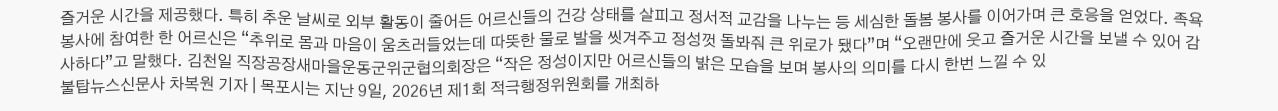즐거운 시간을 제공했다. 특히 추운 날씨로 외부 활동이 줄어든 어르신들의 건강 상태를 살피고 정서적 교감을 나누는 등 세심한 돌봄 봉사를 이어가며 큰 호응을 얻었다. 족욕 봉사에 참여한 한 어르신은 “추위로 몸과 마음이 움츠러들었는데 따뜻한 물로 발을 씻겨주고 정성껏 돌봐줘 큰 위로가 됐다”며 “오랜만에 웃고 즐거운 시간을 보낼 수 있어 감사하다”고 말했다. 김천일 직장공장새마을운동군위군협의회장은 “작은 정성이지만 어르신들의 밝은 모습을 보며 봉사의 의미를 다시 한번 느낄 수 있
불탑뉴스신문사 차복원 기자 | 목포시는 지난 9일, 2026년 제1회 적극행정위원회를 개최하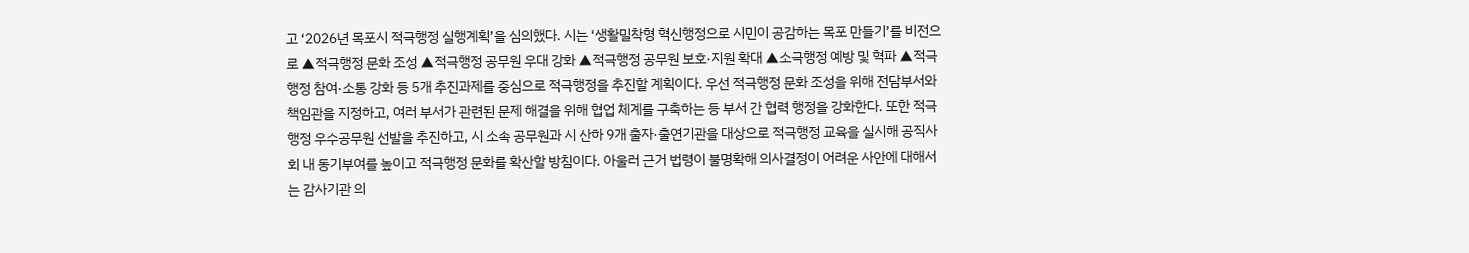고 ‘2026년 목포시 적극행정 실행계획’을 심의했다. 시는 ‘생활밀착형 혁신행정으로 시민이 공감하는 목포 만들기’를 비전으로 ▲적극행정 문화 조성 ▲적극행정 공무원 우대 강화 ▲적극행정 공무원 보호·지원 확대 ▲소극행정 예방 및 혁파 ▲적극행정 참여·소통 강화 등 5개 추진과제를 중심으로 적극행정을 추진할 계획이다. 우선 적극행정 문화 조성을 위해 전담부서와 책임관을 지정하고, 여러 부서가 관련된 문제 해결을 위해 협업 체계를 구축하는 등 부서 간 협력 행정을 강화한다. 또한 적극행정 우수공무원 선발을 추진하고, 시 소속 공무원과 시 산하 9개 출자·출연기관을 대상으로 적극행정 교육을 실시해 공직사회 내 동기부여를 높이고 적극행정 문화를 확산할 방침이다. 아울러 근거 법령이 불명확해 의사결정이 어려운 사안에 대해서는 감사기관 의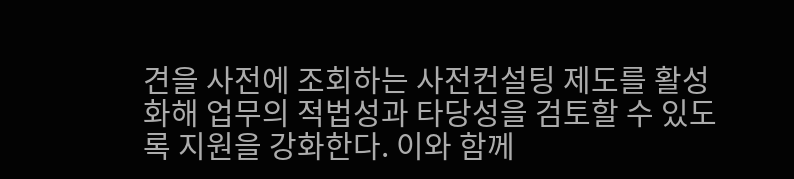견을 사전에 조회하는 사전컨설팅 제도를 활성화해 업무의 적법성과 타당성을 검토할 수 있도록 지원을 강화한다. 이와 함께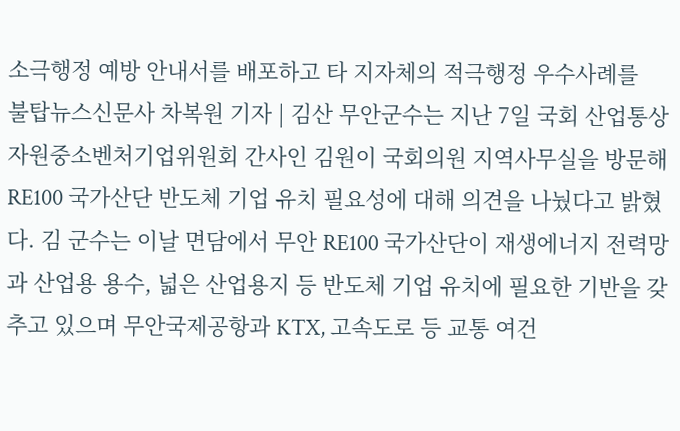소극행정 예방 안내서를 배포하고 타 지자체의 적극행정 우수사례를
불탑뉴스신문사 차복원 기자 | 김산 무안군수는 지난 7일 국회 산업통상자원중소벤처기업위원회 간사인 김원이 국회의원 지역사무실을 방문해 RE100 국가산단 반도체 기업 유치 필요성에 대해 의견을 나눴다고 밝혔다. 김 군수는 이날 면담에서 무안 RE100 국가산단이 재생에너지 전력망과 산업용 용수, 넓은 산업용지 등 반도체 기업 유치에 필요한 기반을 갖추고 있으며 무안국제공항과 KTX, 고속도로 등 교통 여건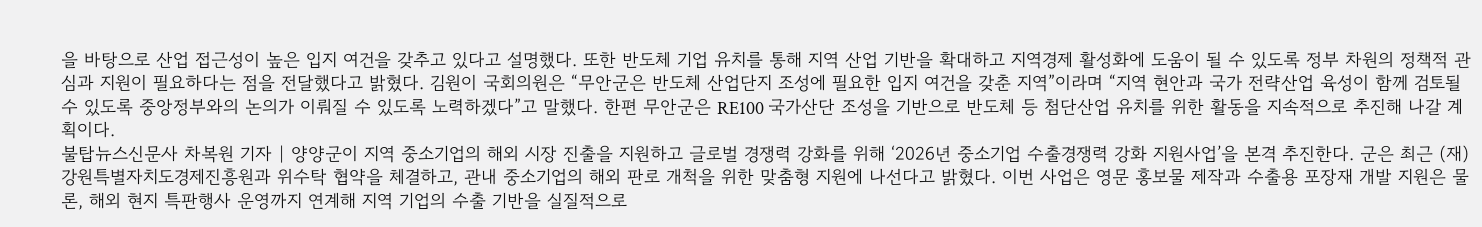을 바탕으로 산업 접근성이 높은 입지 여건을 갖추고 있다고 설명했다. 또한 반도체 기업 유치를 통해 지역 산업 기반을 확대하고 지역경제 활성화에 도움이 될 수 있도록 정부 차원의 정책적 관심과 지원이 필요하다는 점을 전달했다고 밝혔다. 김원이 국회의원은 “무안군은 반도체 산업단지 조성에 필요한 입지 여건을 갖춘 지역”이라며 “지역 현안과 국가 전략산업 육성이 함께 검토될 수 있도록 중앙정부와의 논의가 이뤄질 수 있도록 노력하겠다”고 말했다. 한편 무안군은 RE100 국가산단 조성을 기반으로 반도체 등 첨단산업 유치를 위한 활동을 지속적으로 추진해 나갈 계획이다.
불탑뉴스신문사 차복원 기자 | 양양군이 지역 중소기업의 해외 시장 진출을 지원하고 글로벌 경쟁력 강화를 위해 ‘2026년 중소기업 수출경쟁력 강화 지원사업’을 본격 추진한다. 군은 최근 (재)강원특별자치도경제진흥원과 위수탁 협약을 체결하고, 관내 중소기업의 해외 판로 개척을 위한 맞춤형 지원에 나선다고 밝혔다. 이번 사업은 영문 홍보물 제작과 수출용 포장재 개발 지원은 물론, 해외 현지 특판행사 운영까지 연계해 지역 기업의 수출 기반을 실질적으로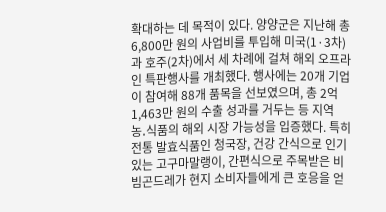확대하는 데 목적이 있다. 양양군은 지난해 총 6,800만 원의 사업비를 투입해 미국(1·3차)과 호주(2차)에서 세 차례에 걸쳐 해외 오프라인 특판행사를 개최했다. 행사에는 20개 기업이 참여해 88개 품목을 선보였으며, 총 2억1,463만 원의 수출 성과를 거두는 등 지역 농․식품의 해외 시장 가능성을 입증했다. 특히 전통 발효식품인 청국장, 건강 간식으로 인기 있는 고구마말랭이, 간편식으로 주목받은 비빔곤드레가 현지 소비자들에게 큰 호응을 얻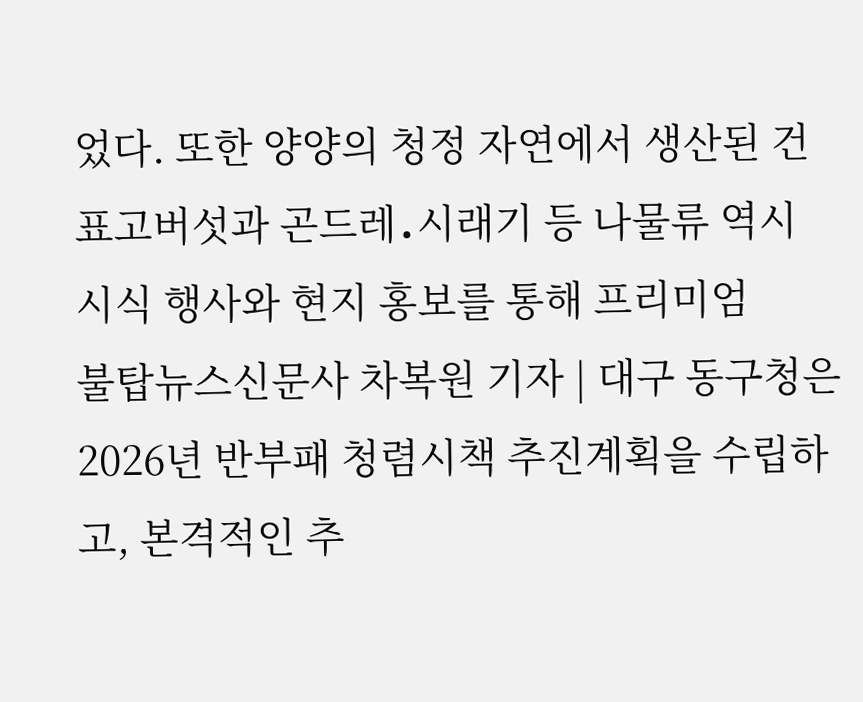었다. 또한 양양의 청정 자연에서 생산된 건표고버섯과 곤드레․시래기 등 나물류 역시 시식 행사와 현지 홍보를 통해 프리미엄
불탑뉴스신문사 차복원 기자 | 대구 동구청은 2026년 반부패 청렴시책 추진계획을 수립하고, 본격적인 추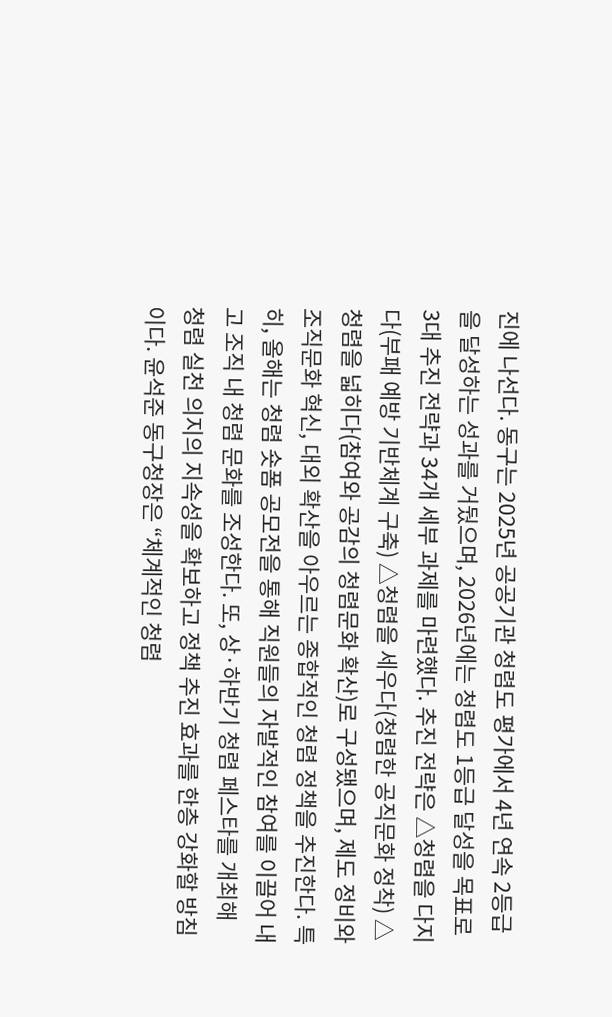진에 나선다. 동구는 2025년 공공기관 청렴도 평가에서 4년 연속 2등급을 달성하는 성과를 거뒀으며, 2026년에는 청렴도 1등급 달성을 목표로 3대 추진 전략과 34개 세부 과제를 마련했다. 추진 전략은 △청렴을 다지다(부패 예방 기반체계 구축) △청렴을 세우다(청렴한 공직문화 정착) △청렴을 넓히다(참여와 공감의 청렴문화 확산)로 구성됐으며, 제도 정비와 조직문화 혁신, 대외 확산을 아우르는 종합적인 청렴 정책을 추진한다. 특히, 올해는 청렴 숏폼 공모전을 통해 직원들의 자발적인 참여를 이끌어 내고 조직 내 청렴 문화를 조성한다. 또, 상·하반기 청렴 페스타를 개최해 청렴 실천 의지의 지속성을 확보하고 정책 추진 효과를 한층 강화할 방침이다. 윤석준 동구청장은 “체계적인 청렴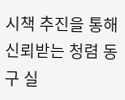시책 추진을 통해 신뢰받는 청렴 동구 실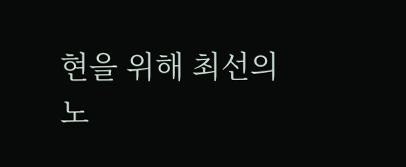현을 위해 최선의 노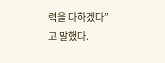력을 다하겠다”고 말했다.